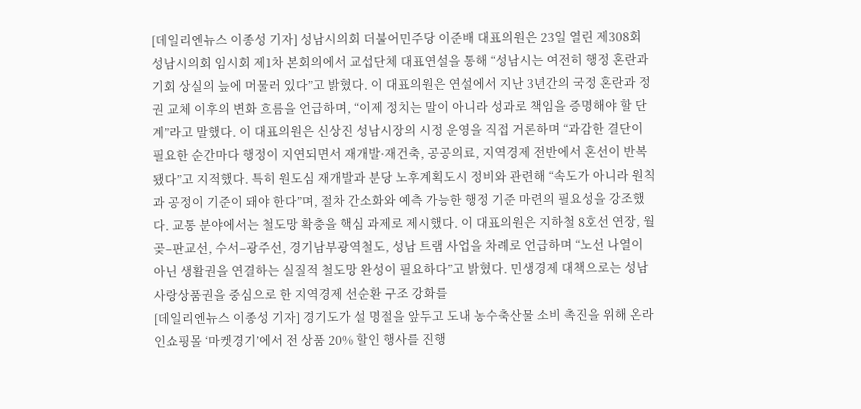[데일리엔뉴스 이종성 기자] 성남시의회 더불어민주당 이준배 대표의원은 23일 열린 제308회 성남시의회 임시회 제1차 본회의에서 교섭단체 대표연설을 통해 “성남시는 여전히 행정 혼란과 기회 상실의 늪에 머물러 있다”고 밝혔다. 이 대표의원은 연설에서 지난 3년간의 국정 혼란과 정권 교체 이후의 변화 흐름을 언급하며, “이제 정치는 말이 아니라 성과로 책임을 증명해야 할 단계”라고 말했다. 이 대표의원은 신상진 성남시장의 시정 운영을 직접 거론하며 “과감한 결단이 필요한 순간마다 행정이 지연되면서 재개발·재건축, 공공의료, 지역경제 전반에서 혼선이 반복됐다”고 지적했다. 특히 원도심 재개발과 분당 노후계획도시 정비와 관련해 “속도가 아니라 원칙과 공정이 기준이 돼야 한다”며, 절차 간소화와 예측 가능한 행정 기준 마련의 필요성을 강조했다. 교통 분야에서는 철도망 확충을 핵심 과제로 제시했다. 이 대표의원은 지하철 8호선 연장, 월곶–판교선, 수서–광주선, 경기남부광역철도, 성남 트램 사업을 차례로 언급하며 “노선 나열이 아닌 생활권을 연결하는 실질적 철도망 완성이 필요하다”고 밝혔다. 민생경제 대책으로는 성남사랑상품권을 중심으로 한 지역경제 선순환 구조 강화를
[데일리엔뉴스 이종성 기자] 경기도가 설 명절을 앞두고 도내 농수축산물 소비 촉진을 위해 온라인쇼핑몰 ‘마켓경기’에서 전 상품 20% 할인 행사를 진행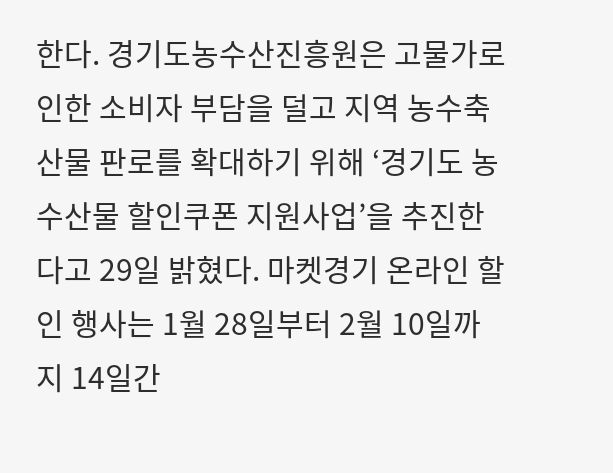한다. 경기도농수산진흥원은 고물가로 인한 소비자 부담을 덜고 지역 농수축산물 판로를 확대하기 위해 ‘경기도 농수산물 할인쿠폰 지원사업’을 추진한다고 29일 밝혔다. 마켓경기 온라인 할인 행사는 1월 28일부터 2월 10일까지 14일간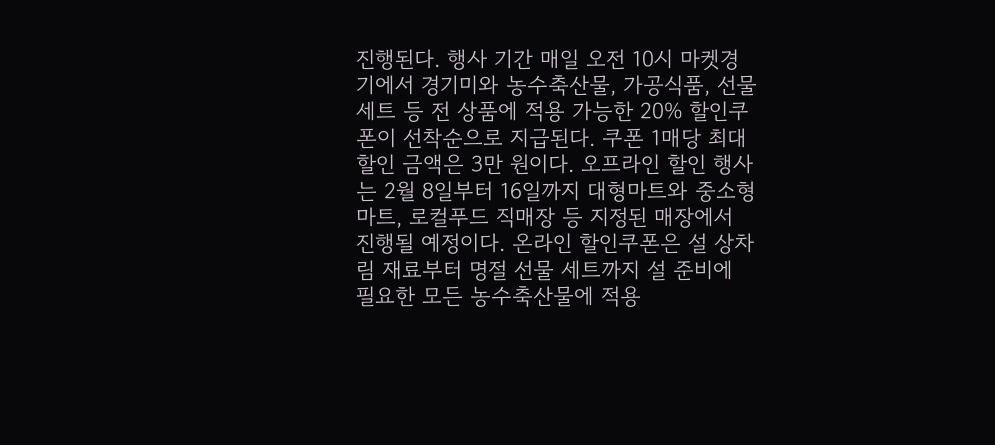진행된다. 행사 기간 매일 오전 10시 마켓경기에서 경기미와 농수축산물, 가공식품, 선물세트 등 전 상품에 적용 가능한 20% 할인쿠폰이 선착순으로 지급된다. 쿠폰 1매당 최대 할인 금액은 3만 원이다. 오프라인 할인 행사는 2월 8일부터 16일까지 대형마트와 중소형마트, 로컬푸드 직매장 등 지정된 매장에서 진행될 예정이다. 온라인 할인쿠폰은 설 상차림 재료부터 명절 선물 세트까지 설 준비에 필요한 모든 농수축산물에 적용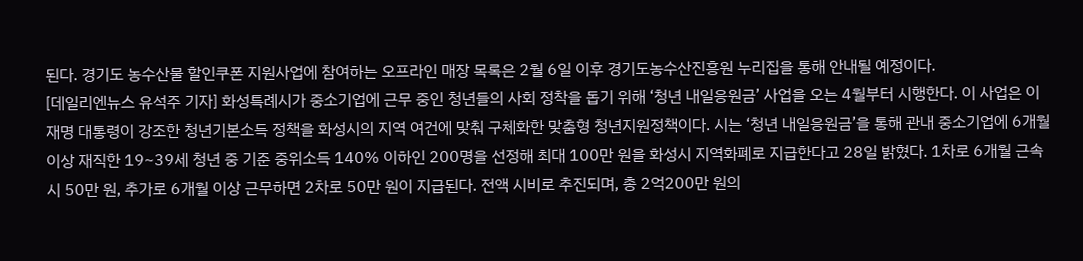된다. 경기도 농수산물 할인쿠폰 지원사업에 참여하는 오프라인 매장 목록은 2월 6일 이후 경기도농수산진흥원 누리집을 통해 안내될 예정이다.
[데일리엔뉴스 유석주 기자] 화성특례시가 중소기업에 근무 중인 청년들의 사회 정착을 돕기 위해 ‘청년 내일응원금’ 사업을 오는 4월부터 시행한다. 이 사업은 이재명 대통령이 강조한 청년기본소득 정책을 화성시의 지역 여건에 맞춰 구체화한 맞춤형 청년지원정책이다. 시는 ‘청년 내일응원금’을 통해 관내 중소기업에 6개월 이상 재직한 19~39세 청년 중 기준 중위소득 140% 이하인 200명을 선정해 최대 100만 원을 화성시 지역화폐로 지급한다고 28일 밝혔다. 1차로 6개월 근속 시 50만 원, 추가로 6개월 이상 근무하면 2차로 50만 원이 지급된다. 전액 시비로 추진되며, 총 2억200만 원의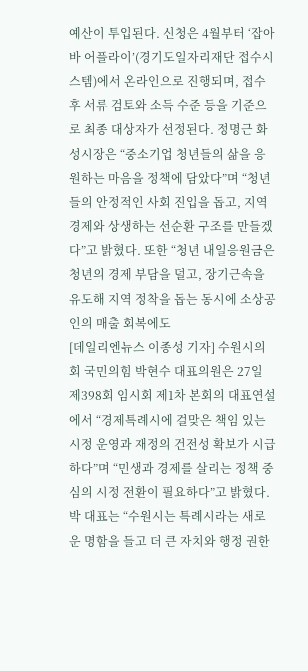예산이 투입된다. 신청은 4월부터 ‘잡아바 어플라이’(경기도일자리재단 접수시스템)에서 온라인으로 진행되며, 접수 후 서류 검토와 소득 수준 등을 기준으로 최종 대상자가 선정된다. 정명근 화성시장은 “중소기업 청년들의 삶을 응원하는 마음을 정책에 담았다”며 “청년들의 안정적인 사회 진입을 돕고, 지역경제와 상생하는 선순환 구조를 만들겠다”고 밝혔다. 또한 “청년 내일응원금은 청년의 경제 부담을 덜고, 장기근속을 유도해 지역 정착을 돕는 동시에 소상공인의 매출 회복에도
[데일리엔뉴스 이종성 기자] 수원시의회 국민의힘 박현수 대표의원은 27일 제398회 임시회 제1차 본회의 대표연설에서 “경제특례시에 걸맞은 책임 있는 시정 운영과 재정의 건전성 확보가 시급하다”며 “민생과 경제를 살리는 정책 중심의 시정 전환이 필요하다”고 밝혔다. 박 대표는 “수원시는 특례시라는 새로운 명함을 들고 더 큰 자치와 행정 권한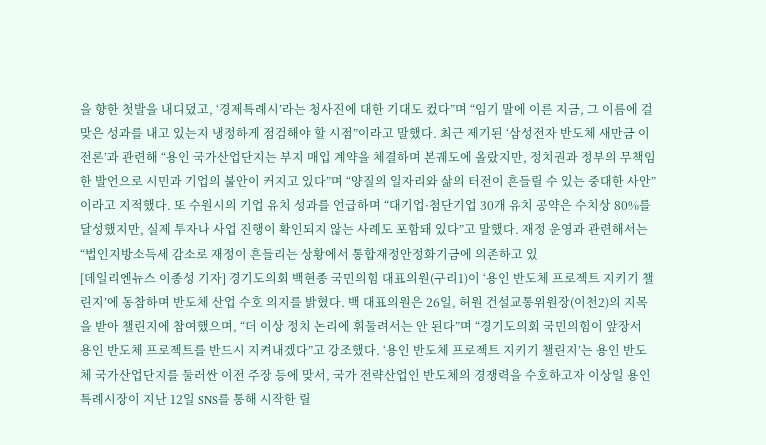을 향한 첫발을 내디뎠고, ‘경제특례시’라는 청사진에 대한 기대도 컸다”며 “임기 말에 이른 지금, 그 이름에 걸맞은 성과를 내고 있는지 냉정하게 점검해야 할 시점”이라고 말했다. 최근 제기된 ‘삼성전자 반도체 새만금 이전론’과 관련해 “용인 국가산업단지는 부지 매입 계약을 체결하며 본궤도에 올랐지만, 정치권과 정부의 무책임한 발언으로 시민과 기업의 불안이 커지고 있다”며 “양질의 일자리와 삶의 터전이 흔들릴 수 있는 중대한 사안”이라고 지적했다. 또 수원시의 기업 유치 성과를 언급하며 “대기업·첨단기업 30개 유치 공약은 수치상 80%를 달성했지만, 실제 투자나 사업 진행이 확인되지 않는 사례도 포함돼 있다”고 말했다. 재정 운영과 관련해서는 “법인지방소득세 감소로 재정이 흔들리는 상황에서 통합재정안정화기금에 의존하고 있
[데일리엔뉴스 이종성 기자] 경기도의회 백현종 국민의힘 대표의원(구리1)이 ‘용인 반도체 프로젝트 지키기 챌린지’에 동참하며 반도체 산업 수호 의지를 밝혔다. 백 대표의원은 26일, 허원 건설교통위원장(이천2)의 지목을 받아 챌린지에 참여했으며, “더 이상 정치 논리에 휘둘려서는 안 된다”며 “경기도의회 국민의힘이 앞장서 용인 반도체 프로젝트를 반드시 지켜내겠다”고 강조했다. ‘용인 반도체 프로젝트 지키기 챌린지’는 용인 반도체 국가산업단지를 둘러싼 이전 주장 등에 맞서, 국가 전략산업인 반도체의 경쟁력을 수호하고자 이상일 용인특례시장이 지난 12일 SNS를 통해 시작한 릴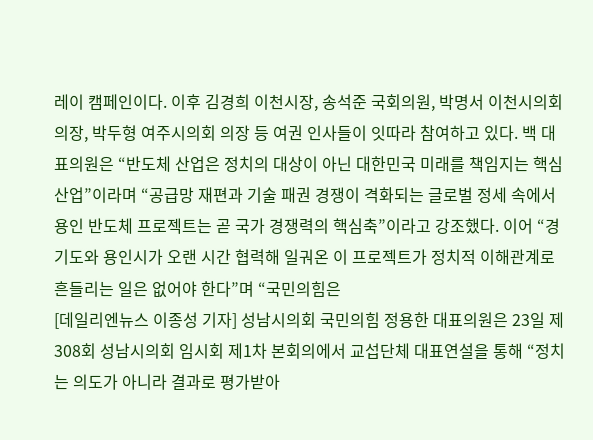레이 캠페인이다. 이후 김경희 이천시장, 송석준 국회의원, 박명서 이천시의회 의장, 박두형 여주시의회 의장 등 여권 인사들이 잇따라 참여하고 있다. 백 대표의원은 “반도체 산업은 정치의 대상이 아닌 대한민국 미래를 책임지는 핵심 산업”이라며 “공급망 재편과 기술 패권 경쟁이 격화되는 글로벌 정세 속에서 용인 반도체 프로젝트는 곧 국가 경쟁력의 핵심축”이라고 강조했다. 이어 “경기도와 용인시가 오랜 시간 협력해 일궈온 이 프로젝트가 정치적 이해관계로 흔들리는 일은 없어야 한다”며 “국민의힘은
[데일리엔뉴스 이종성 기자] 성남시의회 국민의힘 정용한 대표의원은 23일 제308회 성남시의회 임시회 제1차 본회의에서 교섭단체 대표연설을 통해 “정치는 의도가 아니라 결과로 평가받아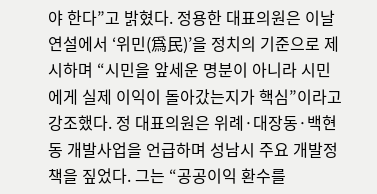야 한다”고 밝혔다. 정용한 대표의원은 이날 연설에서 ‘위민(爲民)’을 정치의 기준으로 제시하며 “시민을 앞세운 명분이 아니라 시민에게 실제 이익이 돌아갔는지가 핵심”이라고 강조했다. 정 대표의원은 위례·대장동·백현동 개발사업을 언급하며 성남시 주요 개발정책을 짚었다. 그는 “공공이익 환수를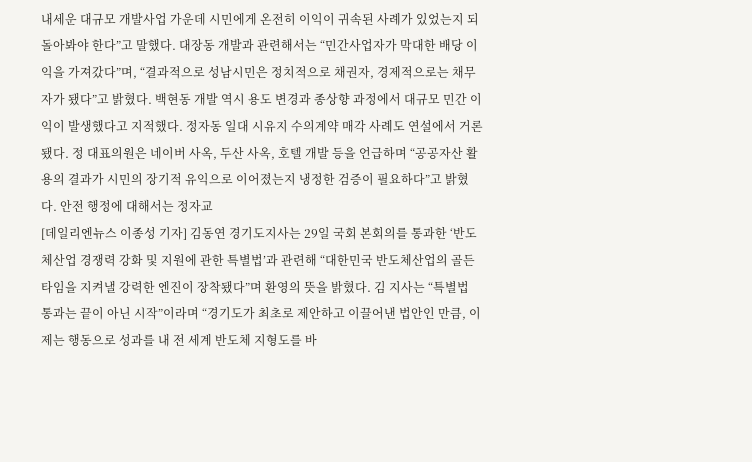내세운 대규모 개발사업 가운데 시민에게 온전히 이익이 귀속된 사례가 있었는지 되돌아봐야 한다”고 말했다. 대장동 개발과 관련해서는 “민간사업자가 막대한 배당 이익을 가져갔다”며, “결과적으로 성남시민은 정치적으로 채권자, 경제적으로는 채무자가 됐다”고 밝혔다. 백현동 개발 역시 용도 변경과 종상향 과정에서 대규모 민간 이익이 발생했다고 지적했다. 정자동 일대 시유지 수의계약 매각 사례도 연설에서 거론됐다. 정 대표의원은 네이버 사옥, 두산 사옥, 호텔 개발 등을 언급하며 “공공자산 활용의 결과가 시민의 장기적 유익으로 이어졌는지 냉정한 검증이 필요하다”고 밝혔다. 안전 행정에 대해서는 정자교
[데일리엔뉴스 이종성 기자] 김동연 경기도지사는 29일 국회 본회의를 통과한 ‘반도체산업 경쟁력 강화 및 지원에 관한 특별법’과 관련해 “대한민국 반도체산업의 골든타임을 지켜낼 강력한 엔진이 장착됐다”며 환영의 뜻을 밝혔다. 김 지사는 “특별법 통과는 끝이 아닌 시작”이라며 “경기도가 최초로 제안하고 이끌어낸 법안인 만큼, 이제는 행동으로 성과를 내 전 세계 반도체 지형도를 바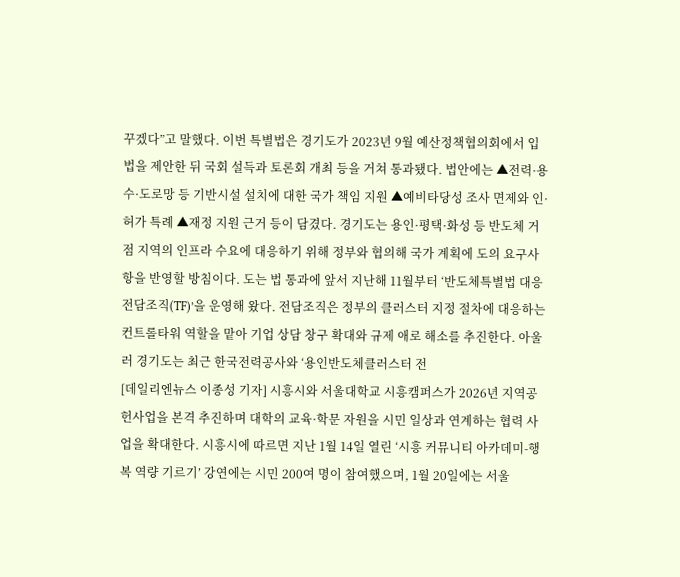꾸겠다”고 말했다. 이번 특별법은 경기도가 2023년 9월 예산정책협의회에서 입법을 제안한 뒤 국회 설득과 토론회 개최 등을 거쳐 통과됐다. 법안에는 ▲전력·용수·도로망 등 기반시설 설치에 대한 국가 책임 지원 ▲예비타당성 조사 면제와 인·허가 특례 ▲재정 지원 근거 등이 담겼다. 경기도는 용인·평택·화성 등 반도체 거점 지역의 인프라 수요에 대응하기 위해 정부와 협의해 국가 계획에 도의 요구사항을 반영할 방침이다. 도는 법 통과에 앞서 지난해 11월부터 ‘반도체특별법 대응 전담조직(TF)’을 운영해 왔다. 전담조직은 정부의 클러스터 지정 절차에 대응하는 컨트롤타워 역할을 맡아 기업 상담 창구 확대와 규제 애로 해소를 추진한다. 아울러 경기도는 최근 한국전력공사와 ‘용인반도체클러스터 전
[데일리엔뉴스 이종성 기자] 시흥시와 서울대학교 시흥캠퍼스가 2026년 지역공헌사업을 본격 추진하며 대학의 교육·학문 자원을 시민 일상과 연계하는 협력 사업을 확대한다. 시흥시에 따르면 지난 1월 14일 열린 ‘시흥 커뮤니티 아카데미-행복 역량 기르기’ 강연에는 시민 200여 명이 참여했으며, 1월 20일에는 서울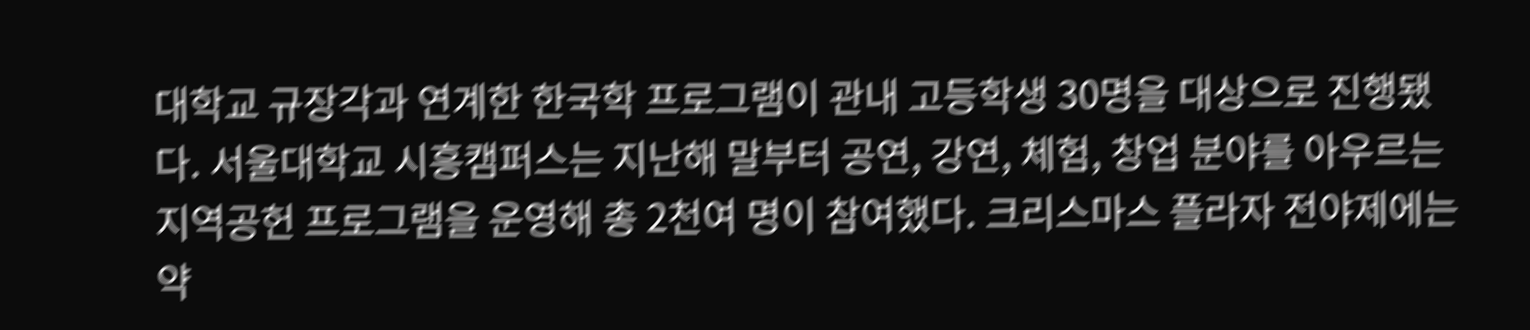대학교 규장각과 연계한 한국학 프로그램이 관내 고등학생 30명을 대상으로 진행됐다. 서울대학교 시흥캠퍼스는 지난해 말부터 공연, 강연, 체험, 창업 분야를 아우르는 지역공헌 프로그램을 운영해 총 2천여 명이 참여했다. 크리스마스 플라자 전야제에는 약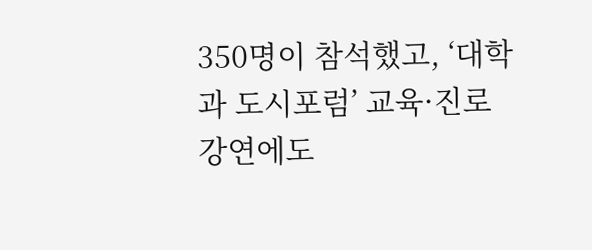350명이 참석했고, ‘대학과 도시포럼’ 교육·진로 강연에도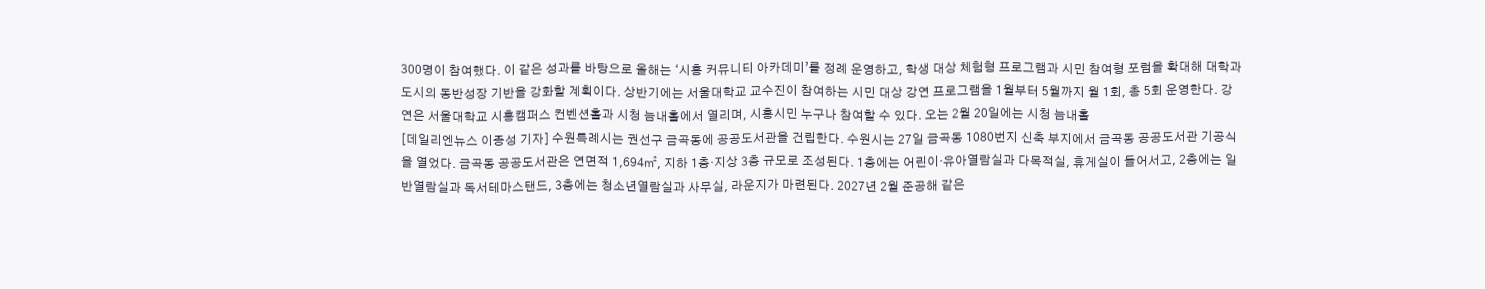300명이 참여했다. 이 같은 성과를 바탕으로 올해는 ‘시흥 커뮤니티 아카데미’를 정례 운영하고, 학생 대상 체험형 프로그램과 시민 참여형 포럼을 확대해 대학과 도시의 동반성장 기반을 강화할 계획이다. 상반기에는 서울대학교 교수진이 참여하는 시민 대상 강연 프로그램을 1월부터 5월까지 월 1회, 총 5회 운영한다. 강연은 서울대학교 시흥캠퍼스 컨벤션홀과 시청 늠내홀에서 열리며, 시흥시민 누구나 참여할 수 있다. 오는 2월 20일에는 시청 늠내홀
[데일리엔뉴스 이종성 기자] 수원특례시는 권선구 금곡동에 공공도서관을 건립한다. 수원시는 27일 금곡동 1080번지 신축 부지에서 금곡동 공공도서관 기공식을 열었다. 금곡동 공공도서관은 연면적 1,694㎡, 지하 1층·지상 3층 규모로 조성된다. 1층에는 어린이·유아열람실과 다목적실, 휴게실이 들어서고, 2층에는 일반열람실과 독서테마스탠드, 3층에는 청소년열람실과 사무실, 라운지가 마련된다. 2027년 2월 준공해 같은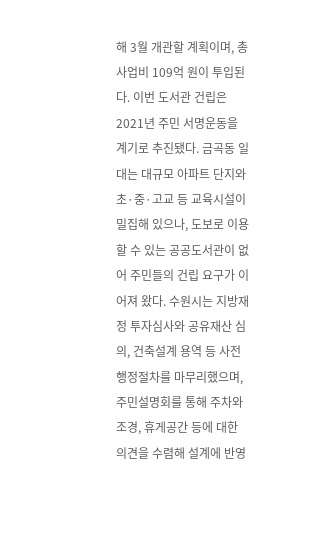해 3월 개관할 계획이며, 총사업비 109억 원이 투입된다. 이번 도서관 건립은 2021년 주민 서명운동을 계기로 추진됐다. 금곡동 일대는 대규모 아파트 단지와 초·중·고교 등 교육시설이 밀집해 있으나, 도보로 이용할 수 있는 공공도서관이 없어 주민들의 건립 요구가 이어져 왔다. 수원시는 지방재정 투자심사와 공유재산 심의, 건축설계 용역 등 사전 행정절차를 마무리했으며, 주민설명회를 통해 주차와 조경, 휴게공간 등에 대한 의견을 수렴해 설계에 반영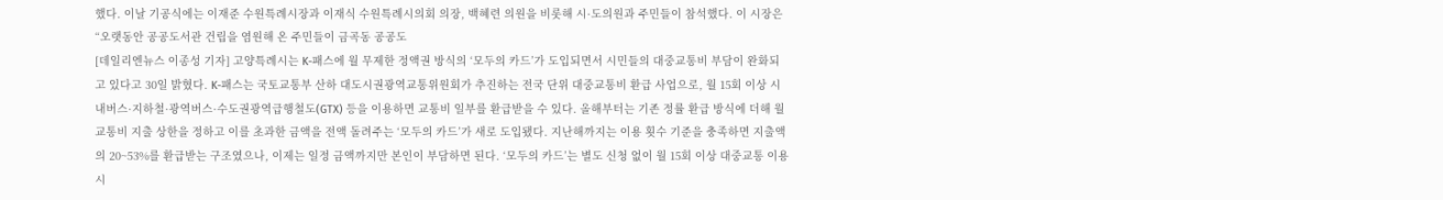했다. 이날 기공식에는 이재준 수원특례시장과 이재식 수원특례시의회 의장, 백혜련 의원을 비롯해 시·도의원과 주민들이 참석했다. 이 시장은 “오랫동안 공공도서관 건립을 염원해 온 주민들이 금곡동 공공도
[데일리엔뉴스 이종성 기자] 고양특례시는 K-패스에 월 무제한 정액권 방식의 ‘모두의 카드’가 도입되면서 시민들의 대중교통비 부담이 완화되고 있다고 30일 밝혔다. K-패스는 국토교통부 산하 대도시권광역교통위원회가 추진하는 전국 단위 대중교통비 환급 사업으로, 월 15회 이상 시내버스·지하철·광역버스·수도권광역급행철도(GTX) 등을 이용하면 교통비 일부를 환급받을 수 있다. 올해부터는 기존 정률 환급 방식에 더해 월 교통비 지출 상한을 정하고 이를 초과한 금액을 전액 돌려주는 ‘모두의 카드’가 새로 도입됐다. 지난해까지는 이용 횟수 기준을 충족하면 지출액의 20~53%를 환급받는 구조였으나, 이제는 일정 금액까지만 본인이 부담하면 된다. ‘모두의 카드’는 별도 신청 없이 월 15회 이상 대중교통 이용 시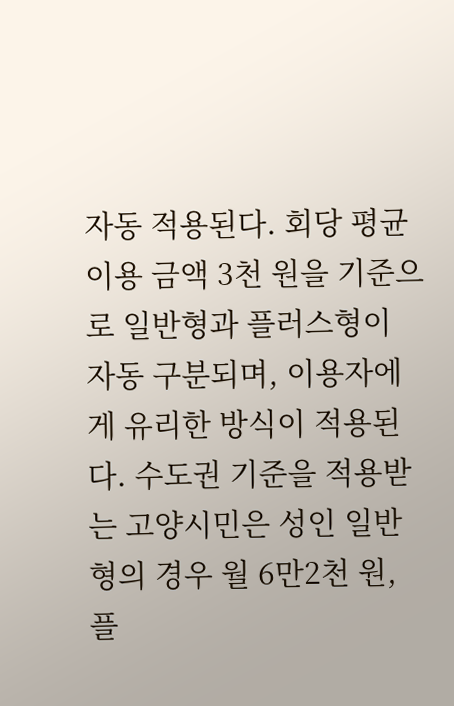자동 적용된다. 회당 평균 이용 금액 3천 원을 기준으로 일반형과 플러스형이 자동 구분되며, 이용자에게 유리한 방식이 적용된다. 수도권 기준을 적용받는 고양시민은 성인 일반형의 경우 월 6만2천 원, 플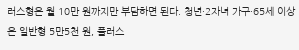러스형은 월 10만 원까지만 부담하면 된다. 청년·2자녀 가구·65세 이상은 일반형 5만5천 원, 플러스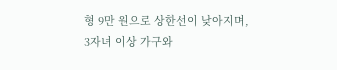형 9만 원으로 상한선이 낮아지며, 3자녀 이상 가구와